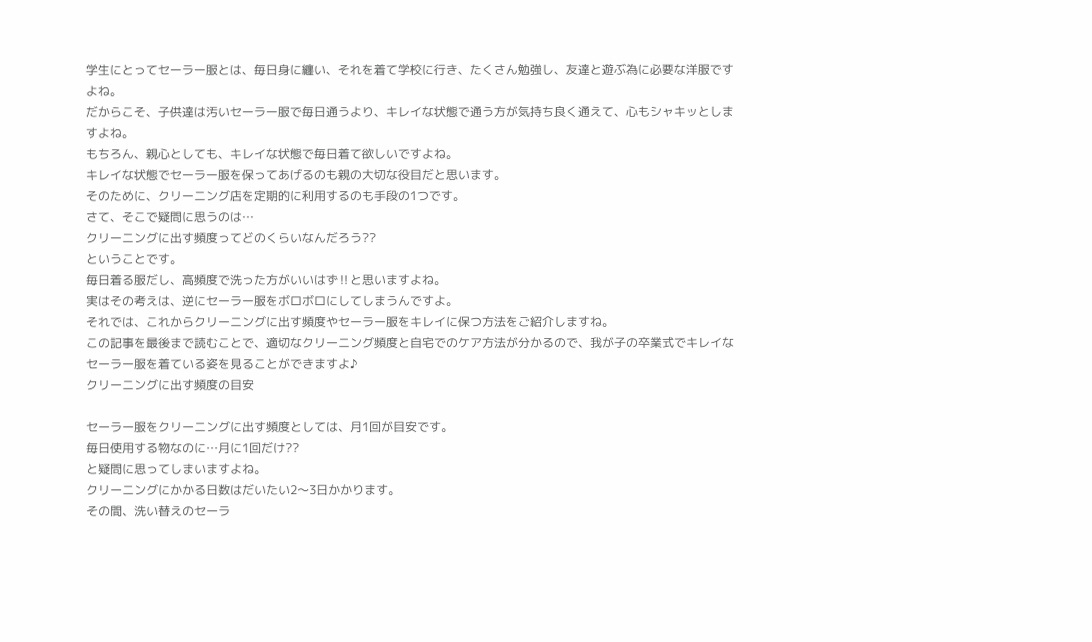学生にとってセーラー服とは、毎日身に纏い、それを着て学校に行き、たくさん勉強し、友達と遊ぶ為に必要な洋服ですよね。
だからこそ、子供達は汚いセーラー服で毎日通うより、キレイな状態で通う方が気持ち良く通えて、心もシャキッとしますよね。
もちろん、親心としても、キレイな状態で毎日着て欲しいですよね。
キレイな状態でセーラー服を保ってあげるのも親の大切な役目だと思います。
そのために、クリーニング店を定期的に利用するのも手段の1つです。
さて、そこで疑問に思うのは…
クリーニングに出す頻度ってどのくらいなんだろう??
ということです。
毎日着る服だし、高頻度で洗った方がいいはず‼と思いますよね。
実はその考えは、逆にセーラー服をボロボロにしてしまうんですよ。
それでは、これからクリーニングに出す頻度やセーラー服をキレイに保つ方法をご紹介しますね。
この記事を最後まで読むことで、適切なクリーニング頻度と自宅でのケア方法が分かるので、我が子の卒業式でキレイなセーラー服を着ている姿を見ることができますよ♪
クリーニングに出す頻度の目安

セーラー服をクリーニングに出す頻度としては、月1回が目安です。
毎日使用する物なのに…月に1回だけ??
と疑問に思ってしまいますよね。
クリーニングにかかる日数はだいたい2〜3日かかります。
その間、洗い替えのセーラ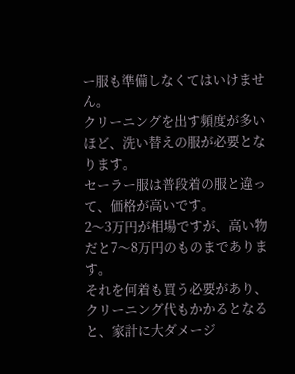ー服も準備しなくてはいけません。
クリーニングを出す頻度が多いほど、洗い替えの服が必要となります。
セーラー服は普段着の服と違って、価格が高いです。
2〜3万円が相場ですが、高い物だと7〜8万円のものまであります。
それを何着も買う必要があり、クリーニング代もかかるとなると、家計に大ダメージ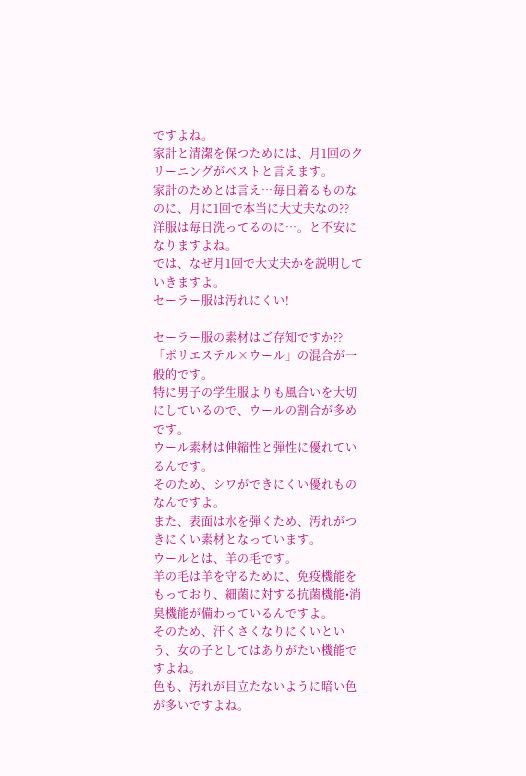ですよね。
家計と清潔を保つためには、月1回のクリーニングがベストと言えます。
家計のためとは言え…毎日着るものなのに、月に1回で本当に大丈夫なの??
洋服は毎日洗ってるのに…。と不安になりますよね。
では、なぜ月1回で大丈夫かを説明していきますよ。
セーラー服は汚れにくい!

セーラー服の素材はご存知ですか??
「ポリエステル×ウール」の混合が一般的です。
特に男子の学生服よりも風合いを大切にしているので、ウールの割合が多めです。
ウール素材は伸縮性と弾性に優れているんです。
そのため、シワができにくい優れものなんですよ。
また、表面は水を弾くため、汚れがつきにくい素材となっています。
ウールとは、羊の毛です。
羊の毛は羊を守るために、免疫機能をもっており、細菌に対する抗菌機能•消臭機能が備わっているんですよ。
そのため、汗くさくなりにくいという、女の子としてはありがたい機能ですよね。
色も、汚れが目立たないように暗い色が多いですよね。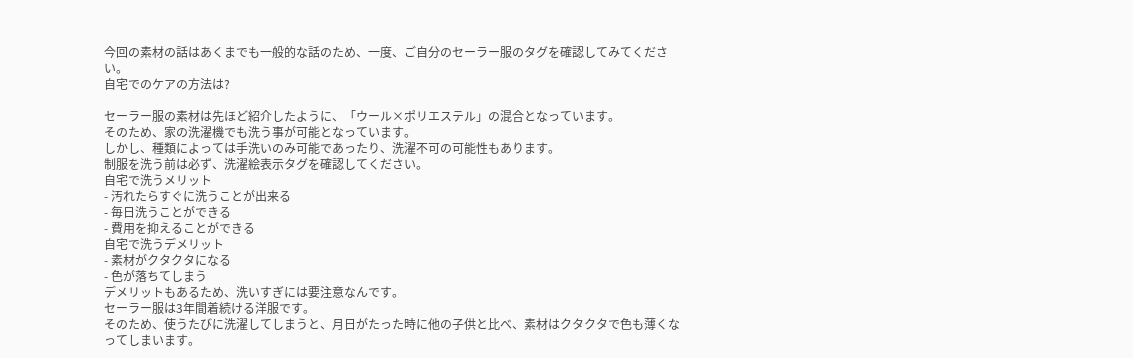今回の素材の話はあくまでも一般的な話のため、一度、ご自分のセーラー服のタグを確認してみてください。
自宅でのケアの方法は?

セーラー服の素材は先ほど紹介したように、「ウール×ポリエステル」の混合となっています。
そのため、家の洗濯機でも洗う事が可能となっています。
しかし、種類によっては手洗いのみ可能であったり、洗濯不可の可能性もあります。
制服を洗う前は必ず、洗濯絵表示タグを確認してください。
自宅で洗うメリット
- 汚れたらすぐに洗うことが出来る
- 毎日洗うことができる
- 費用を抑えることができる
自宅で洗うデメリット
- 素材がクタクタになる
- 色が落ちてしまう
デメリットもあるため、洗いすぎには要注意なんです。
セーラー服は3年間着続ける洋服です。
そのため、使うたびに洗濯してしまうと、月日がたった時に他の子供と比べ、素材はクタクタで色も薄くなってしまいます。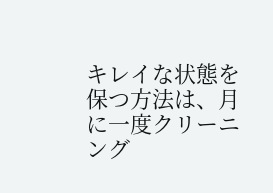キレイな状態を保つ方法は、月に一度クリーニング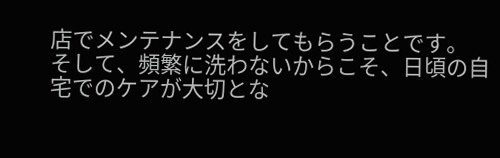店でメンテナンスをしてもらうことです。
そして、頻繁に洗わないからこそ、日頃の自宅でのケアが大切とな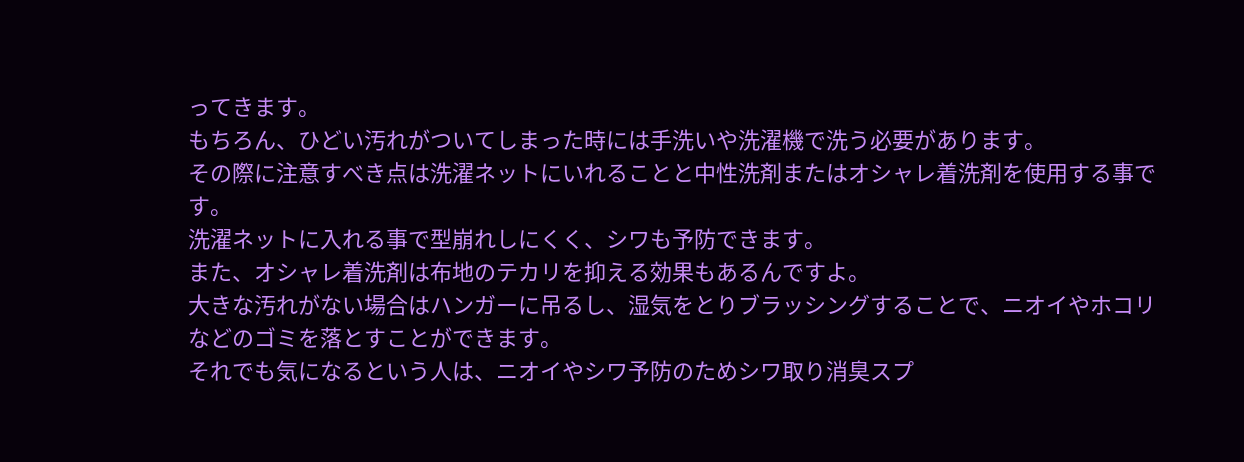ってきます。
もちろん、ひどい汚れがついてしまった時には手洗いや洗濯機で洗う必要があります。
その際に注意すべき点は洗濯ネットにいれることと中性洗剤またはオシャレ着洗剤を使用する事です。
洗濯ネットに入れる事で型崩れしにくく、シワも予防できます。
また、オシャレ着洗剤は布地のテカリを抑える効果もあるんですよ。
大きな汚れがない場合はハンガーに吊るし、湿気をとりブラッシングすることで、ニオイやホコリなどのゴミを落とすことができます。
それでも気になるという人は、ニオイやシワ予防のためシワ取り消臭スプ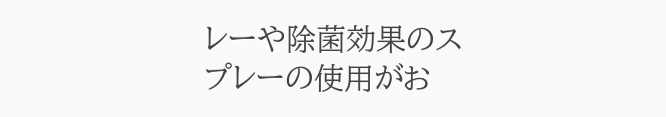レーや除菌効果のスプレーの使用がお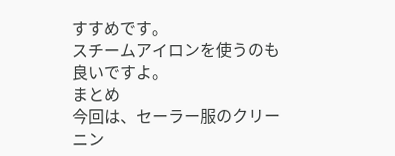すすめです。
スチームアイロンを使うのも良いですよ。
まとめ
今回は、セーラー服のクリーニン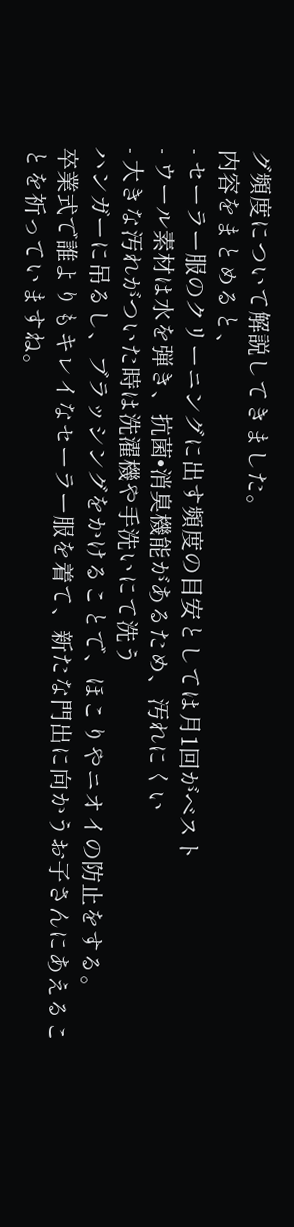グ頻度について解説してきました。
内容をまとめると、
- セーラー服のクリーニングに出す頻度の目安としては月1回がベスト
- ウール素材は水を弾き、抗菌•消臭機能があるため、汚れにくい
- 大きな汚れがついた時は洗濯機や手洗いにて洗う
ハンガーに吊るし、ブラッシングをかけることで、ほこりやニオイの防止をする。
卒業式で誰よりもキレイなセーラー服を着て、新たな門出に向かうお子さんにあえることを祈っていますね。